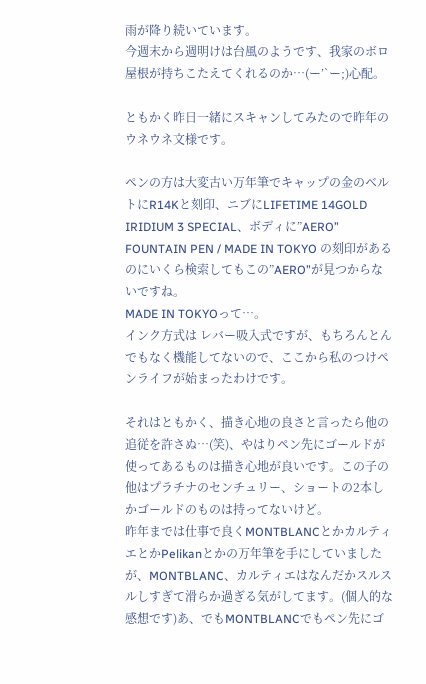雨が降り続いています。
今週末から週明けは台風のようです、我家のボロ屋根が持ちこたえてくれるのか…(ー’`ー;)心配。

ともかく昨日一緒にスキャンしてみたので昨年のウネウネ文様です。

ペンの方は大変古い万年筆でキャップの金のベルトにR14Kと刻印、ニブにLIFETIME 14GOLD IRIDIUM 3 SPECIAL、ボディに”AERO” FOUNTAIN PEN / MADE IN TOKYO の刻印があるのにいくら検索してもこの”AERO”が見つからないですね。
MADE IN TOKYOって…。
インク方式は レバー吸入式ですが、もちろんとんでもなく機能してないので、ここから私のつけペンライフが始まったわけです。

それはともかく、描き心地の良さと言ったら他の追従を許さぬ…(笑)、やはりペン先にゴールドが使ってあるものは描き心地が良いです。この子の他はプラチナのセンチュリー、ショートの2本しかゴールドのものは持ってないけど。
昨年までは仕事で良くMONTBLANCとかカルティエとかPelikanとかの万年筆を手にしていましたが、MONTBLANC、カルティエはなんだかスルスルしすぎて滑らか過ぎる気がしてます。(個人的な感想です)あ、でもMONTBLANCでもペン先にゴ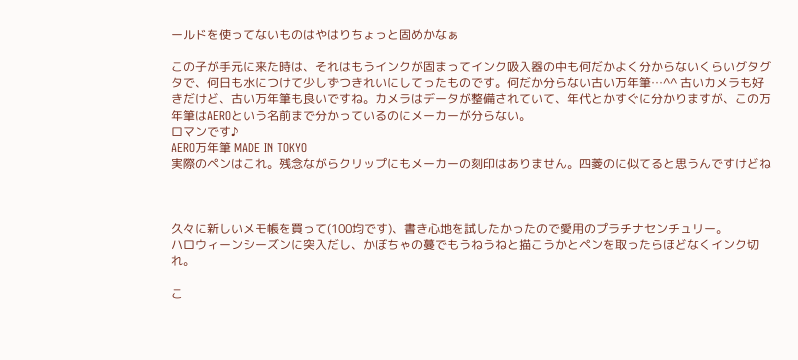ールドを使ってないものはやはりちょっと固めかなぁ

この子が手元に来た時は、それはもうインクが固まってインク吸入器の中も何だかよく分からないくらいグタグタで、何日も水につけて少しずつきれいにしてったものです。何だか分らない古い万年筆…^^ 古いカメラも好きだけど、古い万年筆も良いですね。カメラはデータが整備されていて、年代とかすぐに分かりますが、この万年筆はAEROという名前まで分かっているのにメーカーが分らない。
ロマンです♪
AERO万年筆 MADE IN TOKYO
実際のペンはこれ。残念ながらクリップにもメーカーの刻印はありません。四菱のに似てると思うんですけどね



久々に新しいメモ帳を買って(100均です)、書き心地を試したかったので愛用のプラチナセンチュリー。
ハロウィーンシーズンに突入だし、かぼちゃの蔓でもうねうねと描こうかとペンを取ったらほどなくインク切れ。

こ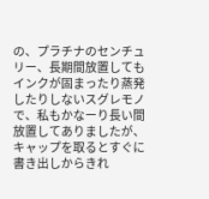の、プラチナのセンチュリー、長期間放置してもインクが固まったり蒸発したりしないスグレモノで、私もかなーり長い間放置してありましたが、キャップを取るとすぐに書き出しからきれ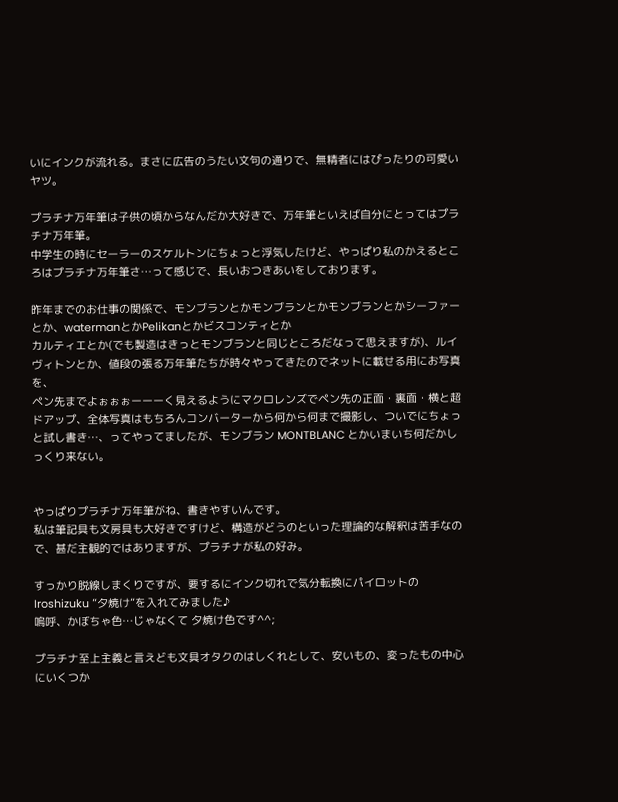いにインクが流れる。まさに広告のうたい文句の通りで、無精者にはぴったりの可愛いヤツ。

プラチナ万年筆は子供の頃からなんだか大好きで、万年筆といえば自分にとってはプラチナ万年筆。
中学生の時にセーラーのスケルトンにちょっと浮気したけど、やっぱり私のかえるところはプラチナ万年筆さ…って感じで、長いおつきあいをしております。

昨年までのお仕事の関係で、モンブランとかモンブランとかモンブランとかシーファーとか、watermanとかPelikanとかビスコンティとか
カルティエとか(でも製造はきっとモンブランと同じところだなって思えますが)、ルイヴィトンとか、値段の張る万年筆たちが時々やってきたのでネットに載せる用にお写真を、
ペン先までよぉぉぉーーーく見えるようにマクロレンズでペン先の正面・裏面・横と超ドアップ、全体写真はもちろんコンバーターから何から何まで撮影し、ついでにちょっと試し書き…、ってやってましたが、モンブラン MONTBLANC とかいまいち何だかしっくり来ない。


やっぱりプラチナ万年筆がね、書きやすいんです。
私は筆記具も文房具も大好きですけど、構造がどうのといった理論的な解釈は苦手なので、甚だ主観的ではありますが、プラチナが私の好み。

すっかり脱線しまくりですが、要するにインク切れで気分転換にパイロットのIroshizuku ”夕焼け”を入れてみました♪
嗚呼、かぼちゃ色…じゃなくて 夕焼け色です^^;

プラチナ至上主義と言えども文具オタクのはしくれとして、安いもの、変ったもの中心にいくつか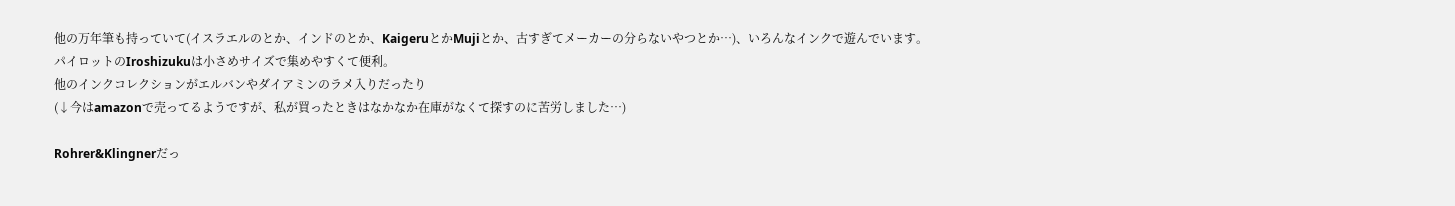他の万年筆も持っていて(イスラエルのとか、インドのとか、KaigeruとかMujiとか、古すぎてメーカーの分らないやつとか…)、いろんなインクで遊んでいます。
パイロットのIroshizukuは小さめサイズで集めやすくて便利。
他のインクコレクションがエルバンやダイアミンのラメ入りだったり
(↓今はamazonで売ってるようですが、私が買ったときはなかなか在庫がなくて探すのに苦労しました…)

Rohrer&Klingnerだっ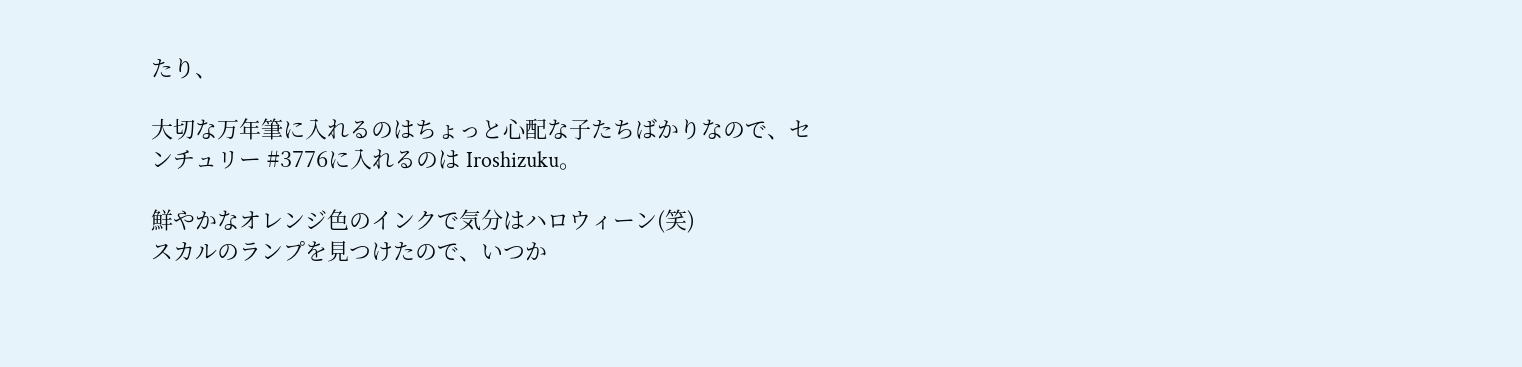たり、

大切な万年筆に入れるのはちょっと心配な子たちばかりなので、センチュリー #3776に入れるのは Iroshizuku。

鮮やかなオレンジ色のインクで気分はハロウィーン(笑)
スカルのランプを見つけたので、いつか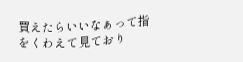買えたらいいなぁって指をくわえて見ており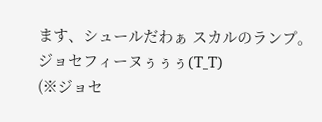ます、シュールだわぁ スカルのランプ。
ジョセフィーヌぅぅぅ(T_T)
(※ジョセ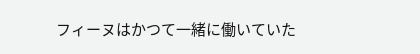フィーヌはかつて一緒に働いていた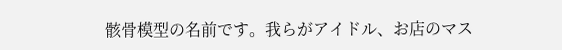骸骨模型の名前です。我らがアイドル、お店のマス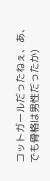コットガールだったねぇ、あ、でも骨格は男性だったか)